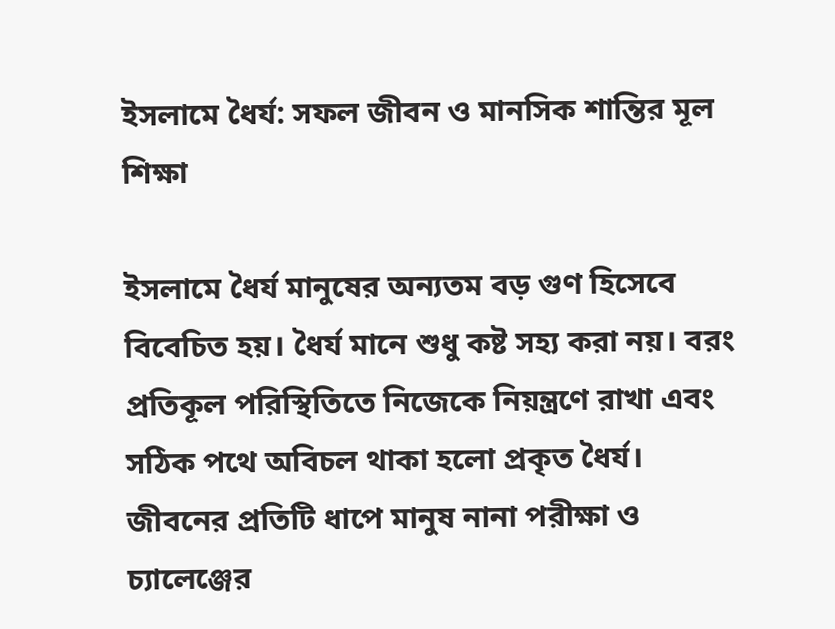ইসলামে ধৈর্য: সফল জীবন ও মানসিক শান্তির মূল শিক্ষা

ইসলামে ধৈর্য মানুষের অন্যতম বড় গুণ হিসেবে বিবেচিত হয়। ধৈর্য মানে শুধু কষ্ট সহ্য করা নয়। বরং প্রতিকূল পরিস্থিতিতে নিজেকে নিয়ন্ত্রণে রাখা এবং সঠিক পথে অবিচল থাকা হলো প্রকৃত ধৈর্য। জীবনের প্রতিটি ধাপে মানুষ নানা পরীক্ষা ও চ্যালেঞ্জের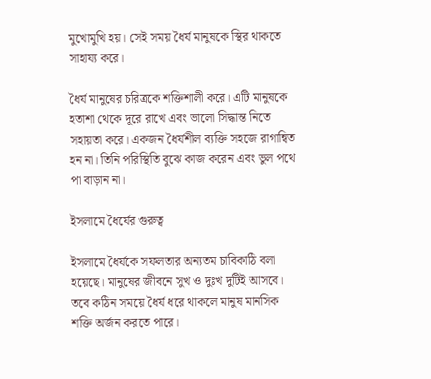মুখোমুখি হয়। সেই সময় ধৈর্য মানুষকে স্থির থাকতে সাহায্য করে।

ধৈর্য মানুষের চরিত্রকে শক্তিশালী করে। এটি মানুষকে হতাশা থেকে দূরে রাখে এবং ভালো সিদ্ধান্ত নিতে সহায়তা করে। একজন ধৈর্যশীল ব্যক্তি সহজে রাগান্বিত হন না। তিনি পরিস্থিতি বুঝে কাজ করেন এবং ভুল পথে পা বাড়ান না।

ইসলামে ধৈর্যের গুরুত্ব

ইসলামে ধৈর্যকে সফলতার অন্যতম চাবিকাঠি বলা হয়েছে। মানুষের জীবনে সুখ ও দুঃখ দুটিই আসবে। তবে কঠিন সময়ে ধৈর্য ধরে থাকলে মানুষ মানসিক শক্তি অর্জন করতে পারে।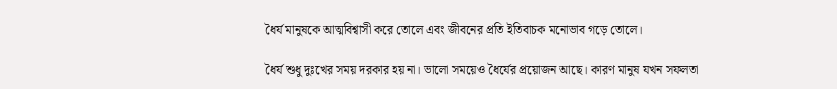ধৈর্য মানুষকে আত্মবিশ্বাসী করে তোলে এবং জীবনের প্রতি ইতিবাচক মনোভাব গড়ে তোলে।

ধৈর্য শুধু দুঃখের সময় দরকার হয় না। ভালো সময়েও ধৈর্যের প্রয়োজন আছে। কারণ মানুষ যখন সফলতা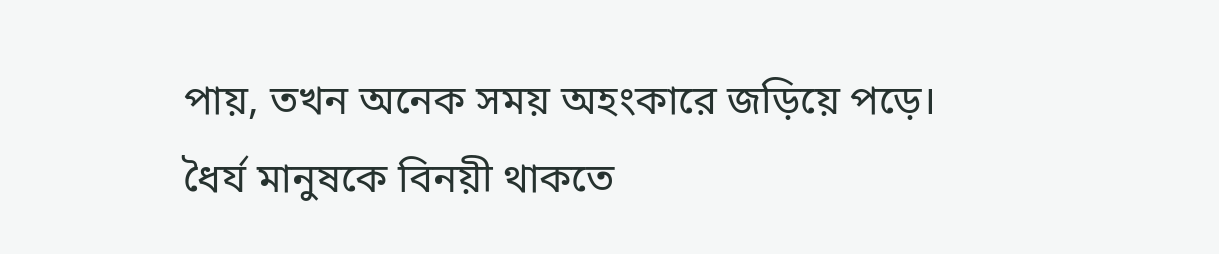পায়, তখন অনেক সময় অহংকারে জড়িয়ে পড়ে। ধৈর্য মানুষকে বিনয়ী থাকতে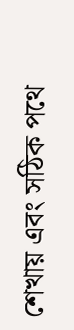শেখায় এবং সঠিক পথে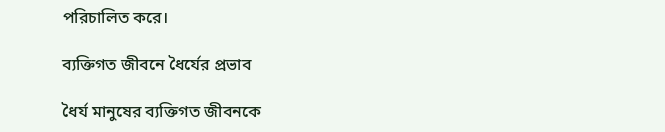পরিচালিত করে।

ব্যক্তিগত জীবনে ধৈর্যের প্রভাব

ধৈর্য মানুষের ব্যক্তিগত জীবনকে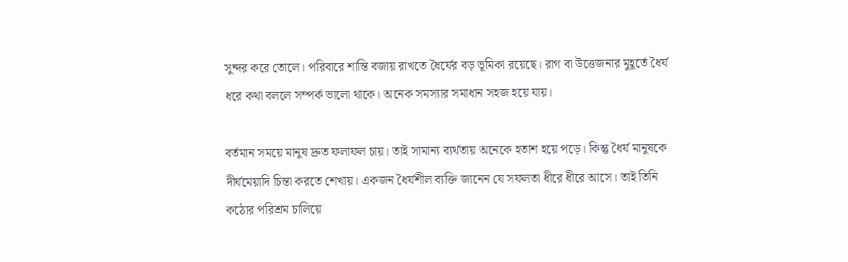সুন্দর করে তোলে। পরিবারে শান্তি বজায় রাখতে ধৈর্যের বড় ভূমিকা রয়েছে। রাগ বা উত্তেজনার মুহূর্তে ধৈর্য ধরে কথা বললে সম্পর্ক ভালো থাকে। অনেক সমস্যার সমাধান সহজ হয়ে যায়।

বর্তমান সময়ে মানুষ দ্রুত ফলাফল চায়। তাই সামান্য ব্যর্থতায় অনেকে হতাশ হয়ে পড়ে। কিন্তু ধৈর্য মানুষকে দীর্ঘমেয়াদি চিন্তা করতে শেখায়। একজন ধৈর্যশীল ব্যক্তি জানেন যে সফলতা ধীরে ধীরে আসে। তাই তিনি কঠোর পরিশ্রম চালিয়ে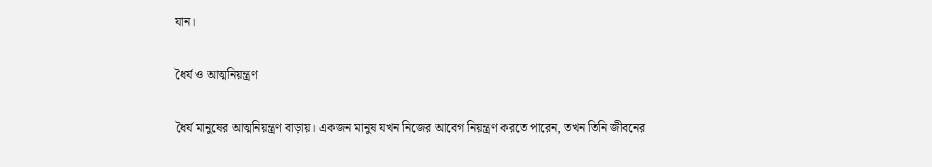যান।

ধৈর্য ও আত্মনিয়ন্ত্রণ

ধৈর্য মানুষের আত্মনিয়ন্ত্রণ বাড়ায়। একজন মানুষ যখন নিজের আবেগ নিয়ন্ত্রণ করতে পারেন, তখন তিনি জীবনের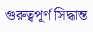গুরুত্বপূর্ণ সিদ্ধান্ত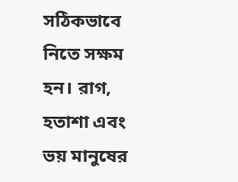সঠিকভাবে নিতে সক্ষম হন। রাগ, হতাশা এবং ভয় মানুষের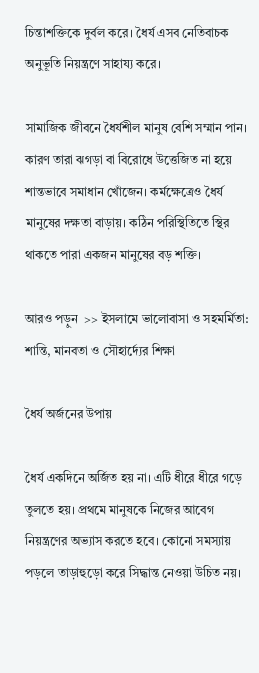চিন্তাশক্তিকে দুর্বল করে। ধৈর্য এসব নেতিবাচক অনুভূতি নিয়ন্ত্রণে সাহায্য করে।

সামাজিক জীবনে ধৈর্যশীল মানুষ বেশি সম্মান পান। কারণ তারা ঝগড়া বা বিরোধে উত্তেজিত না হয়ে শান্তভাবে সমাধান খোঁজেন। কর্মক্ষেত্রেও ধৈর্য মানুষের দক্ষতা বাড়ায়। কঠিন পরিস্থিতিতে স্থির থাকতে পারা একজন মানুষের বড় শক্তি।

আরও পড়ুন  >> ইসলামে ভালোবাসা ও সহমর্মিতা: শান্তি, মানবতা ও সৌহার্দ্যের শিক্ষা

ধৈর্য অর্জনের উপায়

ধৈর্য একদিনে অর্জিত হয় না। এটি ধীরে ধীরে গড়ে তুলতে হয়। প্রথমে মানুষকে নিজের আবেগ নিয়ন্ত্রণের অভ্যাস করতে হবে। কোনো সমস্যায় পড়লে তাড়াহুড়ো করে সিদ্ধান্ত নেওয়া উচিত নয়।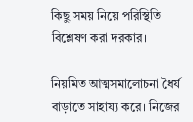কিছু সময় নিয়ে পরিস্থিতি বিশ্লেষণ করা দরকার।

নিয়মিত আত্মসমালোচনা ধৈর্য বাড়াতে সাহায্য করে। নিজের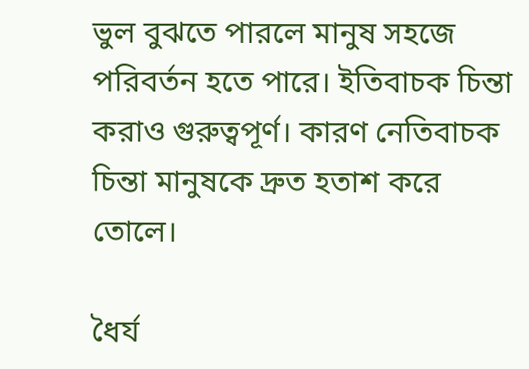ভুল বুঝতে পারলে মানুষ সহজে পরিবর্তন হতে পারে। ইতিবাচক চিন্তা করাও গুরুত্বপূর্ণ। কারণ নেতিবাচক চিন্তা মানুষকে দ্রুত হতাশ করে তোলে।

ধৈর্য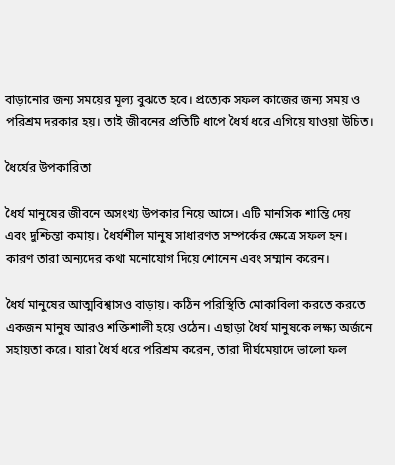বাড়ানোর জন্য সময়ের মূল্য বুঝতে হবে। প্রত্যেক সফল কাজের জন্য সময় ও পরিশ্রম দরকার হয়। তাই জীবনের প্রতিটি ধাপে ধৈর্য ধরে এগিয়ে যাওয়া উচিত।

ধৈর্যের উপকারিতা

ধৈর্য মানুষের জীবনে অসংখ্য উপকার নিয়ে আসে। এটি মানসিক শান্তি দেয় এবং দুশ্চিন্তা কমায়। ধৈর্যশীল মানুষ সাধারণত সম্পর্কের ক্ষেত্রে সফল হন। কারণ তারা অন্যদের কথা মনোযোগ দিয়ে শোনেন এবং সম্মান করেন।

ধৈর্য মানুষের আত্মবিশ্বাসও বাড়ায়। কঠিন পরিস্থিতি মোকাবিলা করতে করতে একজন মানুষ আরও শক্তিশালী হয়ে ওঠেন। এছাড়া ধৈর্য মানুষকে লক্ষ্য অর্জনে সহায়তা করে। যারা ধৈর্য ধরে পরিশ্রম করেন, তারা দীর্ঘমেয়াদে ভালো ফল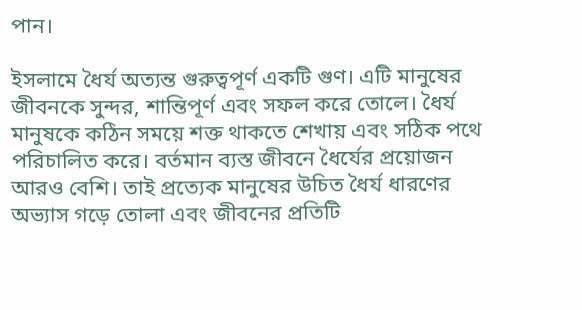পান।

ইসলামে ধৈর্য অত্যন্ত গুরুত্বপূর্ণ একটি গুণ। এটি মানুষের জীবনকে সুন্দর, শান্তিপূর্ণ এবং সফল করে তোলে। ধৈর্য মানুষকে কঠিন সময়ে শক্ত থাকতে শেখায় এবং সঠিক পথে পরিচালিত করে। বর্তমান ব্যস্ত জীবনে ধৈর্যের প্রয়োজন আরও বেশি। তাই প্রত্যেক মানুষের উচিত ধৈর্য ধারণের অভ্যাস গড়ে তোলা এবং জীবনের প্রতিটি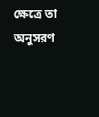ক্ষেত্রে তা অনুসরণ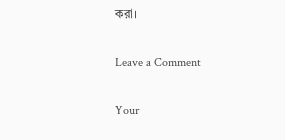করা।

Leave a Comment

Your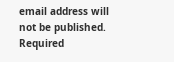email address will not be published. Required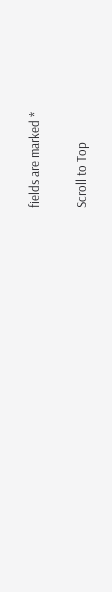fields are marked *

Scroll to Top